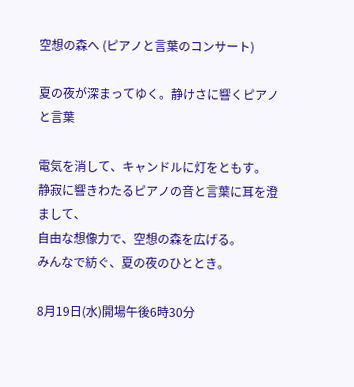空想の森へ (ピアノと言葉のコンサート)

夏の夜が深まってゆく。静けさに響くピアノと言葉

電気を消して、キャンドルに灯をともす。
静寂に響きわたるピアノの音と言葉に耳を澄まして、
自由な想像力で、空想の森を広げる。
みんなで紡ぐ、夏の夜のひととき。

8月19日(水)開場午後6時30分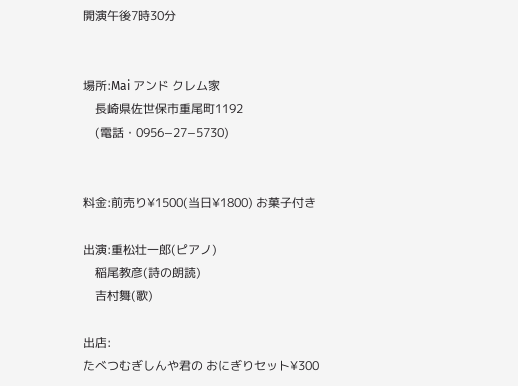開演午後7時30分


場所:Mai アンド クレム家
    長崎県佐世保市重尾町1192
    (電話・0956−27−5730)


料金:前売り¥1500(当日¥1800) お菓子付き

出演:重松壮一郎(ピアノ)
    稲尾教彦(詩の朗読)
    吉村舞(歌)

出店:
たべつむぎしんや君の おにぎりセット¥300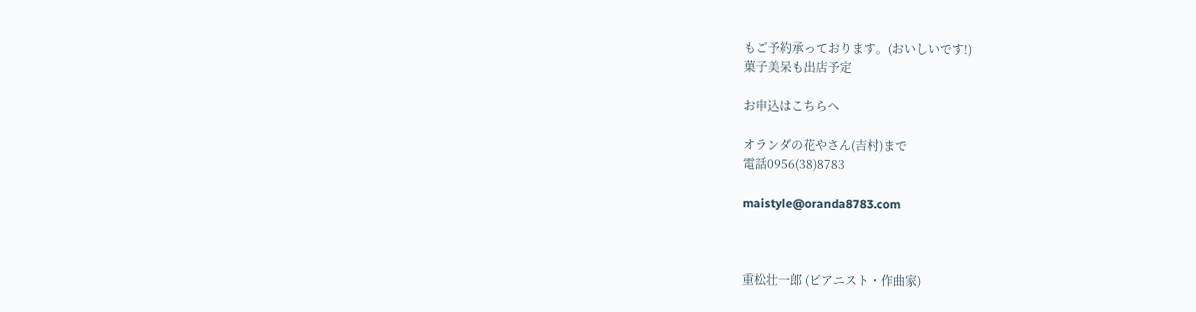もご予約承っております。(おいしいです!)
菓子美呆も出店予定

お申込はこちらへ

オランダの花やさん(吉村)まで
電話0956(38)8783

maistyle@oranda8783.com



重松壮一郎 (ピアニスト・作曲家)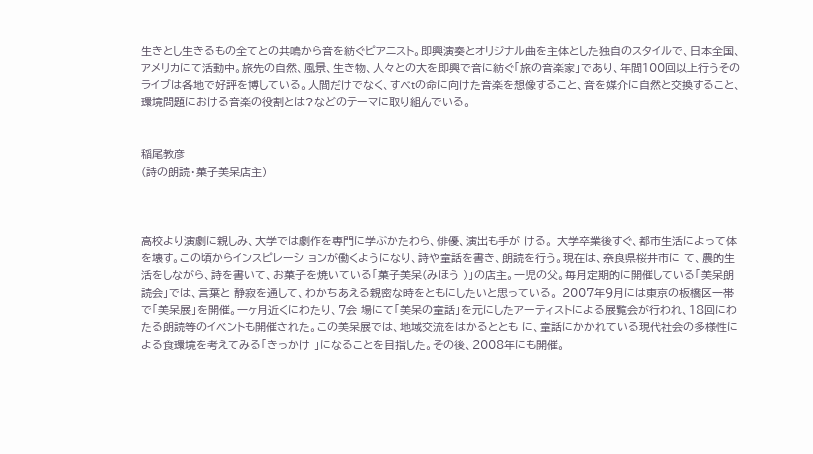生きとし生きるもの全てとの共鳴から音を紡ぐピアニスト。即興演奏とオリジナル曲を主体とした独自のスタイルで、日本全国、アメリカにて活動中。旅先の自然、風景、生き物、人々との大を即興で音に紡ぐ「旅の音楽家」であり、年間100回以上行うそのライブは各地で好評を博している。人間だけでなく、すべtの命に向けた音楽を想像すること、音を媒介に自然と交換すること、環境問題における音楽の役割とは?などのテーマに取り組んでいる。


稲尾教彦
(詩の朗読・菓子美呆店主)



高校より演劇に親しみ、大学では劇作を専門に学ぶかたわら、俳優、演出も手が ける。 大学卒業後すぐ、都市生活によって体を壊す。この頃からインスピレーシ ョンが働くようになり、詩や童話を書き、朗読を行う。現在は、奈良県桜井市に て、農的生活をしながら、詩を書いて、お菓子を焼いている「菓子美呆(みほう )」の店主。一児の父。毎月定期的に開催している「美呆朗読会」では、言葉と 静寂を通して、わかちあえる親密な時をともにしたいと思っている。 2007年9月には東京の板橋区一帯で「美呆展」を開催。一ヶ月近くにわたり、7会 場にて「美呆の童話」を元にしたアーティストによる展覧会が行われ、18回にわ たる朗読等のイベントも開催された。この美呆展では、地域交流をはかるととも に、童話にかかれている現代社会の多様性による食環境を考えてみる「きっかけ 」になることを目指した。その後、2008年にも開催。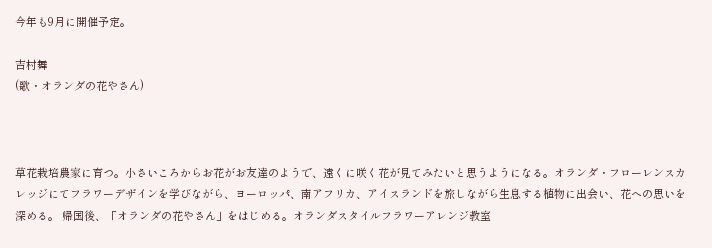今年も9月に開催予定。

吉村舞
(歌・オランダの花やさん)



草花栽培農家に育つ。小さいころからお花がお友達のようで、遠くに咲く花が見てみたいと思うようになる。オランダ・フローレンスカレッジにてフラワーデザインを学びながら、ヨーロッパ、南アフリカ、アイスランドを旅しながら生息する植物に出会い、花への思いを深める。 帰国後、「オランダの花やさん」をはじめる。オランダスタイルフラワーアレンジ教室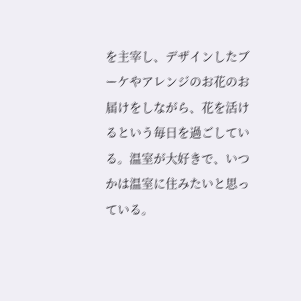を主宰し、デザインしたブーケやアレンジのお花のお届けをしながら、花を活けるという毎日を過ごしている。温室が大好きで、いつかは温室に住みたいと思っている。